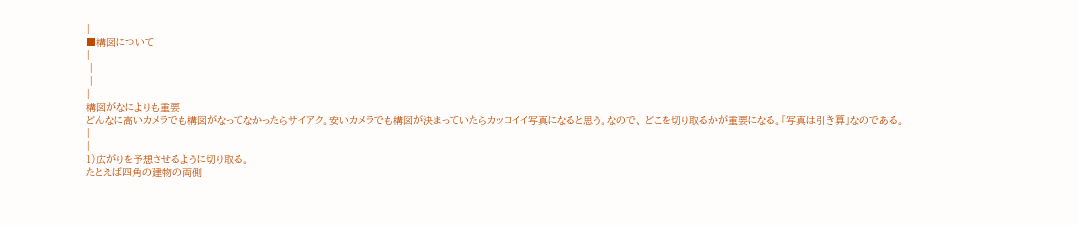|
■構図について
|
 |
 |
|
構図がなによりも重要
どんなに高いカメラでも構図がなってなかったらサイアク。安いカメラでも構図が決まっていたらカッコイイ写真になると思う。なので、 どこを切り取るかが重要になる。「写真は引き算」なのである。
|
|
1)広がりを予想させるように切り取る。
たとえば四角の建物の両側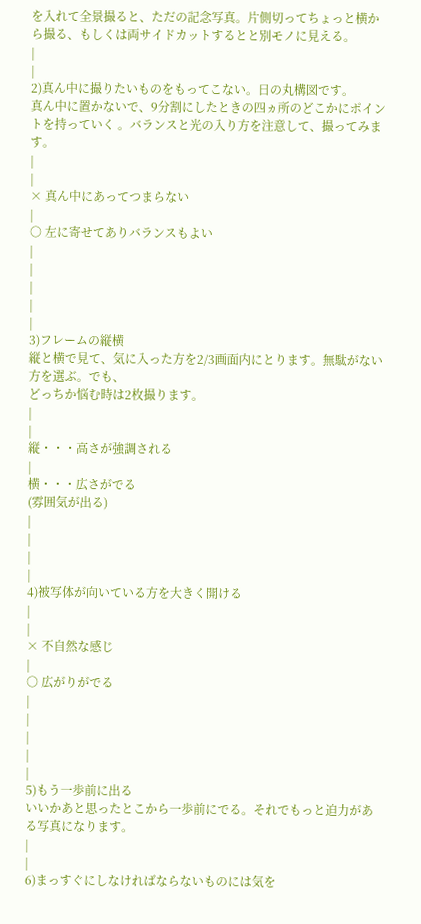を入れて全景撮ると、ただの記念写真。片側切ってちょっと横から撮る、もしくは両サイドカットするとと別モノに見える。
|
|
2)真ん中に撮りたいものをもってこない。日の丸構図です。
真ん中に置かないで、9分割にしたときの四ヵ所のどこかにポイントを持っていく 。バランスと光の入り方を注意して、撮ってみます。
|
|
× 真ん中にあってつまらない
|
○ 左に寄せてありバランスもよい
|
|
|
|
|
3)フレームの縦横
縦と横で見て、気に入った方を2/3画面内にとります。無駄がない方を選ぶ。でも、
どっちか悩む時は2枚撮ります。
|
|
縦・・・高さが強調される
|
横・・・広さがでる
(雰囲気が出る)
|
|
|
|
4)被写体が向いている方を大きく開ける
|
|
× 不自然な感じ
|
○ 広がりがでる
|
|
|
|
|
5)もう一歩前に出る
いいかあと思ったとこから一歩前にでる。それでもっと迫力がある写真になります。
|
|
6)まっすぐにしなければならないものには気を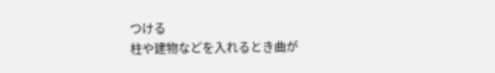つける
柱や建物などを入れるとき曲が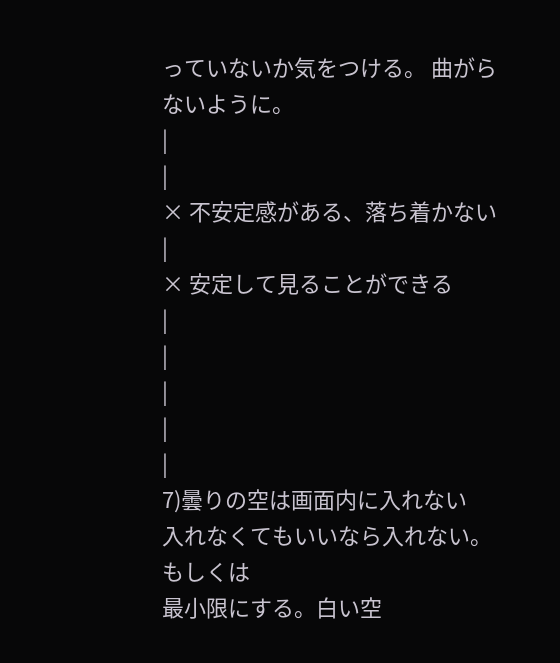っていないか気をつける。 曲がらないように。
|
|
× 不安定感がある、落ち着かない
|
× 安定して見ることができる
|
|
|
|
|
7)曇りの空は画面内に入れない
入れなくてもいいなら入れない。もしくは
最小限にする。白い空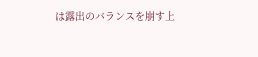は露出のバランスを崩す上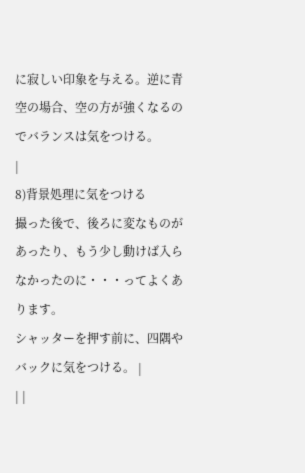に寂しい印象を与える。逆に青空の場合、空の方が強くなるのでバランスは気をつける。
|
8)背景処理に気をつける
撮った後で、後ろに変なものがあったり、もう少し動けば入らなかったのに・・・ってよくあります。
シャッターを押す前に、四隅やバックに気をつける。 |
| |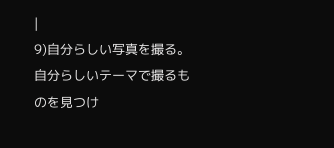|
9)自分らしい写真を撮る。自分らしいテーマで撮るものを見つけ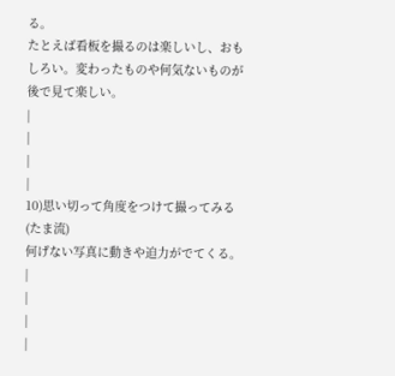る。
たとえば看板を撮るのは楽しいし、おもしろい。変わったものや何気ないものが後で見て楽しい。
|
|
|
|
10)思い切って角度をつけて撮ってみる(たま流)
何げない写真に動きや迫力がでてくる。 |
|
|
|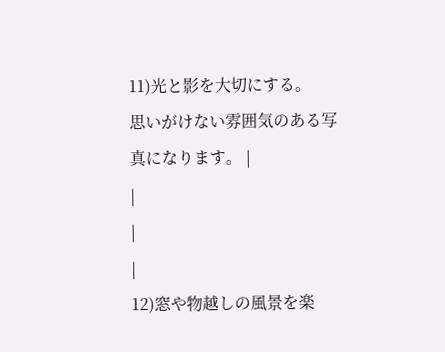11)光と影を大切にする。
思いがけない雰囲気のある写真になります。 |
|
|
|
12)窓や物越しの風景を楽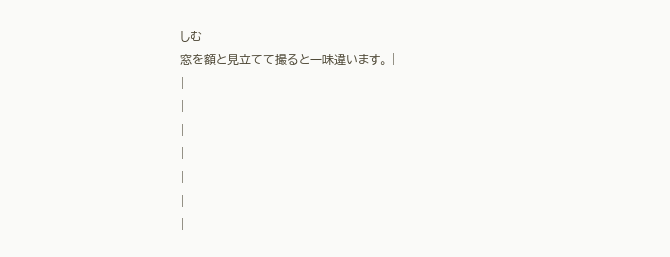しむ
窓を額と見立てて撮ると一味違います。 |
|
|
|
|
|
|
|